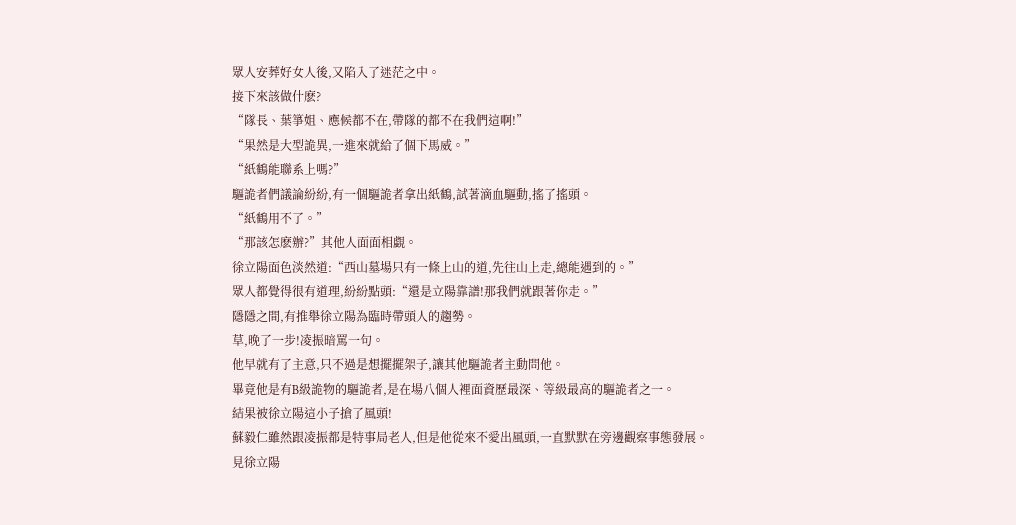眾人安葬好女人後,又陷入了迷茫之中。
接下來該做什麽?
“隊長、葉箏姐、應候都不在,帶隊的都不在我們這啊!”
“果然是大型詭異,一進來就給了個下馬威。”
“紙鶴能聯系上嗎?”
驅詭者們議論紛紛,有一個驅詭者拿出紙鶴,試著滴血驅動,搖了搖頭。
“紙鶴用不了。”
“那該怎麽辦?”其他人面面相覷。
徐立陽面色淡然道:“西山墓場只有一條上山的道,先往山上走,總能遇到的。”
眾人都覺得很有道理,紛紛點頭:“還是立陽靠譜!那我們就跟著你走。”
隱隱之間,有推舉徐立陽為臨時帶頭人的趨勢。
草,晚了一步!凌振暗罵一句。
他早就有了主意,只不過是想擺擺架子,讓其他驅詭者主動問他。
畢竟他是有B級詭物的驅詭者,是在場八個人裡面資歷最深、等級最高的驅詭者之一。
結果被徐立陽這小子搶了風頭!
蘇毅仁雖然跟凌振都是特事局老人,但是他從來不愛出風頭,一直默默在旁邊觀察事態發展。
見徐立陽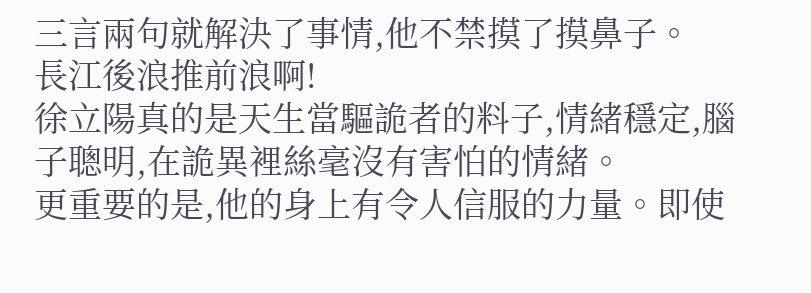三言兩句就解決了事情,他不禁摸了摸鼻子。
長江後浪推前浪啊!
徐立陽真的是天生當驅詭者的料子,情緒穩定,腦子聰明,在詭異裡絲毫沒有害怕的情緒。
更重要的是,他的身上有令人信服的力量。即使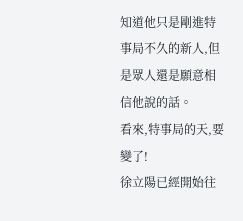知道他只是剛進特事局不久的新人,但是眾人還是願意相信他說的話。
看來,特事局的天,要變了!
徐立陽已經開始往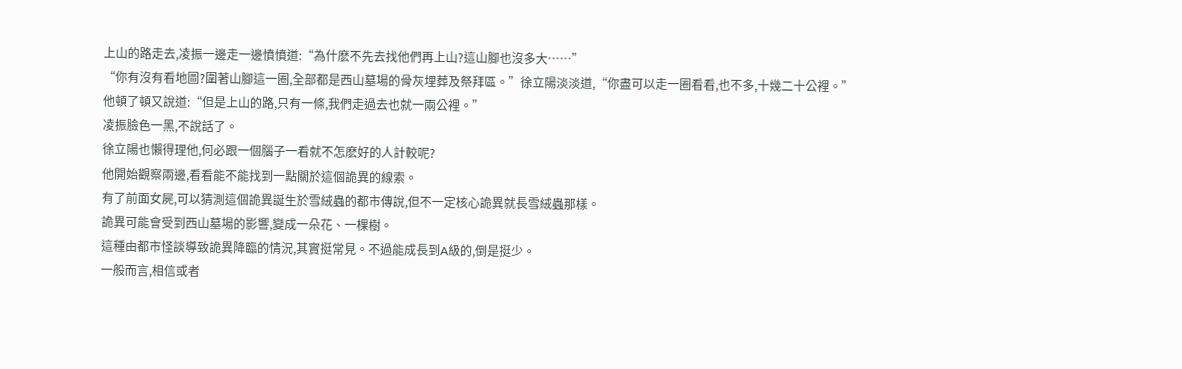上山的路走去,凌振一邊走一邊憤憤道:“為什麽不先去找他們再上山?這山腳也沒多大……”
“你有沒有看地圖?圍著山腳這一圈,全部都是西山墓場的骨灰埋葬及祭拜區。”徐立陽淡淡道,“你盡可以走一圈看看,也不多,十幾二十公裡。”
他頓了頓又說道:“但是上山的路,只有一條,我們走過去也就一兩公裡。”
凌振臉色一黑,不說話了。
徐立陽也懶得理他,何必跟一個腦子一看就不怎麽好的人計較呢?
他開始觀察兩邊,看看能不能找到一點關於這個詭異的線索。
有了前面女屍,可以猜測這個詭異誕生於雪絨蟲的都市傳說,但不一定核心詭異就長雪絨蟲那樣。
詭異可能會受到西山墓場的影響,變成一朵花、一棵樹。
這種由都市怪談導致詭異降臨的情況,其實挺常見。不過能成長到A級的,倒是挺少。
一般而言,相信或者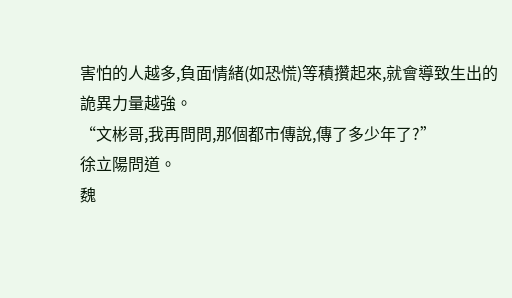害怕的人越多,負面情緒(如恐慌)等積攢起來,就會導致生出的詭異力量越強。
“文彬哥,我再問問,那個都市傳說,傳了多少年了?”
徐立陽問道。
魏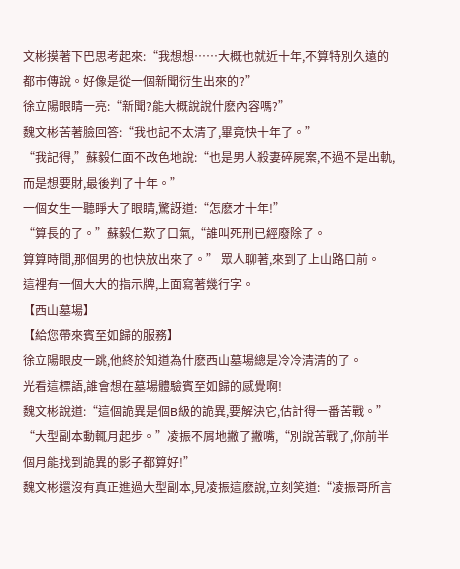文彬摸著下巴思考起來:“我想想……大概也就近十年,不算特別久遠的都市傳說。好像是從一個新聞衍生出來的?”
徐立陽眼睛一亮:“新聞?能大概說說什麽內容嗎?”
魏文彬苦著臉回答:“我也記不太清了,畢竟快十年了。”
“我記得,”蘇毅仁面不改色地說:“也是男人殺妻碎屍案,不過不是出軌,而是想要財,最後判了十年。”
一個女生一聽睜大了眼睛,驚訝道:“怎麽才十年!”
“算長的了。”蘇毅仁歎了口氣,“誰叫死刑已經廢除了。
算算時間,那個男的也快放出來了。” 眾人聊著,來到了上山路口前。
這裡有一個大大的指示牌,上面寫著幾行字。
【西山墓場】
【給您帶來賓至如歸的服務】
徐立陽眼皮一跳,他終於知道為什麽西山墓場總是冷冷清清的了。
光看這標語,誰會想在墓場體驗賓至如歸的感覺啊!
魏文彬說道:“這個詭異是個B級的詭異,要解決它,估計得一番苦戰。”
“大型副本動輒月起步。”凌振不屑地撇了撇嘴,“別說苦戰了,你前半個月能找到詭異的影子都算好!”
魏文彬還沒有真正進過大型副本,見凌振這麽說,立刻笑道:“凌振哥所言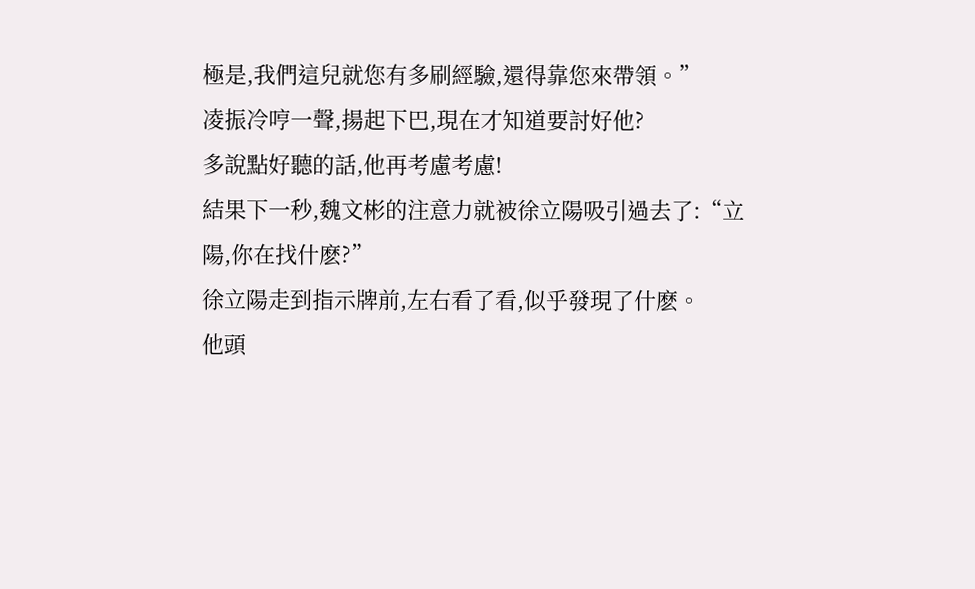極是,我們這兒就您有多刷經驗,還得靠您來帶領。”
凌振冷哼一聲,揚起下巴,現在才知道要討好他?
多說點好聽的話,他再考慮考慮!
結果下一秒,魏文彬的注意力就被徐立陽吸引過去了:“立陽,你在找什麽?”
徐立陽走到指示牌前,左右看了看,似乎發現了什麽。
他頭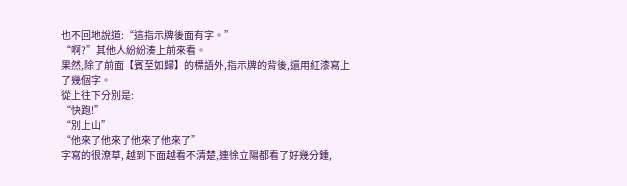也不回地說道:“這指示牌後面有字。”
“啊?”其他人紛紛湊上前來看。
果然,除了前面【賓至如歸】的標語外,指示牌的背後,還用紅漆寫上了幾個字。
從上往下分別是:
“快跑!”
“別上山”
“他來了他來了他來了他來了”
字寫的很潦草, 越到下面越看不清楚,連徐立陽都看了好幾分鍾,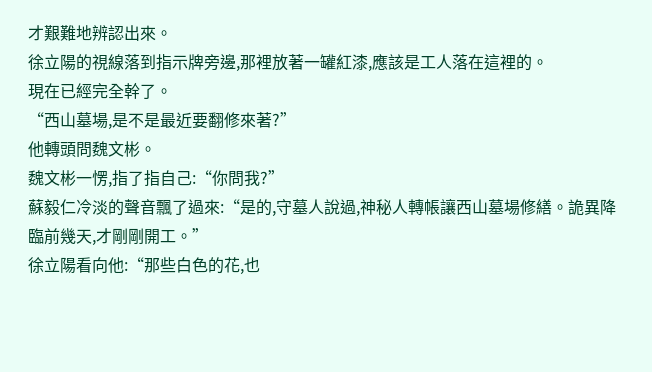才艱難地辨認出來。
徐立陽的視線落到指示牌旁邊,那裡放著一罐紅漆,應該是工人落在這裡的。
現在已經完全幹了。
“西山墓場,是不是最近要翻修來著?”
他轉頭問魏文彬。
魏文彬一愣,指了指自己:“你問我?”
蘇毅仁冷淡的聲音飄了過來:“是的,守墓人說過,神秘人轉帳讓西山墓場修繕。詭異降臨前幾天,才剛剛開工。”
徐立陽看向他:“那些白色的花,也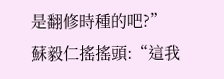是翻修時種的吧?”
蘇毅仁搖搖頭:“這我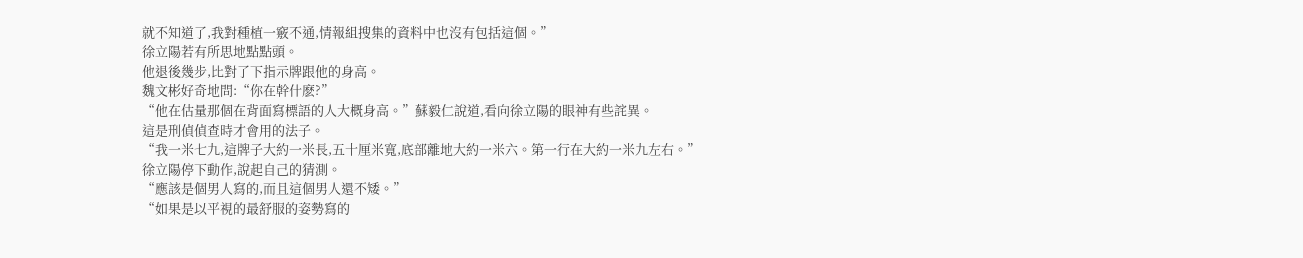就不知道了,我對種植一竅不通,情報組搜集的資料中也沒有包括這個。”
徐立陽若有所思地點點頭。
他退後幾步,比對了下指示牌跟他的身高。
魏文彬好奇地問:“你在幹什麽?”
“他在估量那個在背面寫標語的人大概身高。”蘇毅仁說道,看向徐立陽的眼神有些詫異。
這是刑偵偵查時才會用的法子。
“我一米七九,這牌子大約一米長,五十厘米寬,底部離地大約一米六。第一行在大約一米九左右。”
徐立陽停下動作,說起自己的猜測。
“應該是個男人寫的,而且這個男人還不矮。”
“如果是以平視的最舒服的姿勢寫的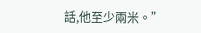話,他至少兩米。”